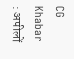CG Khabar : अपीलों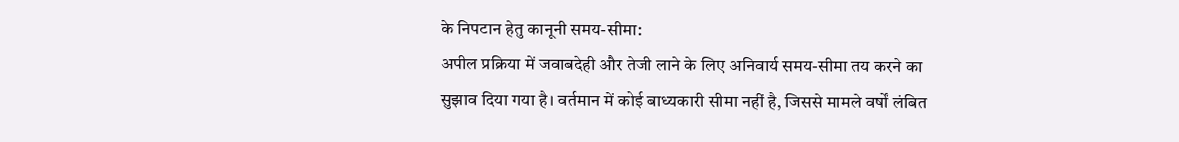के निपटान हेतु कानूनी समय-सीमा:
अपील प्रक्रिया में जवाबदेही और तेजी लाने के लिए अनिवार्य समय-सीमा तय करने का सुझाव दिया गया है। वर्तमान में कोई बाध्यकारी सीमा नहीं है, जिससे मामले वर्षों लंबित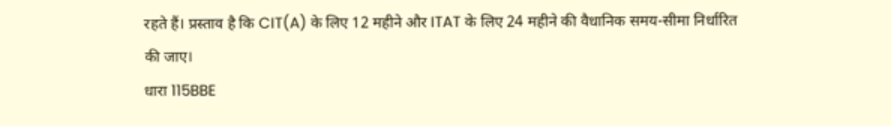रहते हैं। प्रस्ताव है कि CIT(A) के लिए 12 महीने और ITAT के लिए 24 महीने की वैधानिक समय-सीमा निर्धारित की जाए।
धारा 115BBE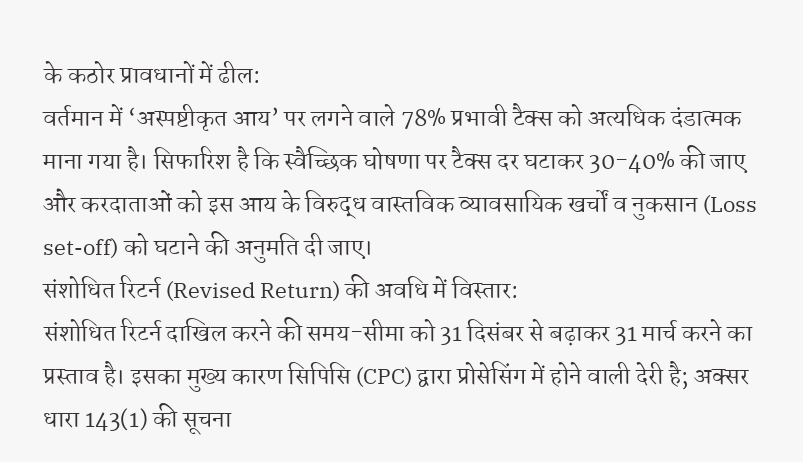के कठोर प्रावधानों में ढील:
वर्तमान में ‘अस्पष्टीकृत आय’ पर लगने वाले 78% प्रभावी टैक्स को अत्यधिक दंडात्मक माना गया है। सिफारिश है कि स्वैच्छिक घोषणा पर टैक्स दर घटाकर 30-40% की जाए और करदाताओं को इस आय के विरुद्ध वास्तविक व्यावसायिक खर्चों व नुकसान (Loss set-off) को घटाने की अनुमति दी जाए।
संशोधित रिटर्न (Revised Return) की अवधि में विस्तार:
संशोधित रिटर्न दाखिल करने की समय-सीमा को 31 दिसंबर से बढ़ाकर 31 मार्च करने का प्रस्ताव है। इसका मुख्य कारण सिपिसि (CPC) द्वारा प्रोसेसिंग में होने वाली देरी है; अक्सर धारा 143(1) की सूचना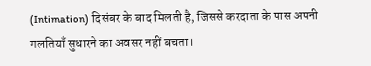(Intimation) दिसंबर के बाद मिलती है, जिससे करदाता के पास अपनी गलतियाँ सुधारने का अवसर नहीं बचता।